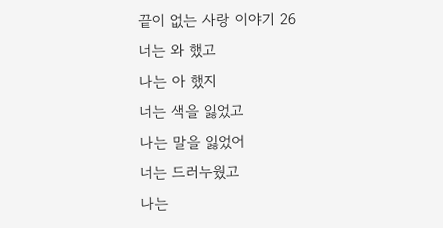끝이 없는 사랑 이야기 26
너는 와 했고
나는 아 했지
너는 색을 잃었고
나는 말을 잃었어
너는 드러누웠고
나는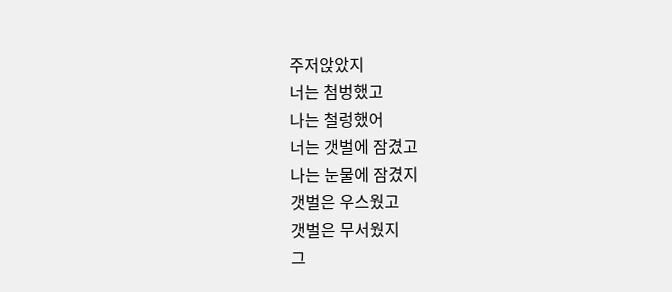주저앉았지
너는 첨벙했고
나는 철렁했어
너는 갯벌에 잠겼고
나는 눈물에 잠겼지
갯벌은 우스웠고
갯벌은 무서웠지
그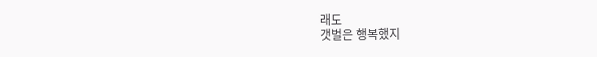래도
갯벌은 행복했지